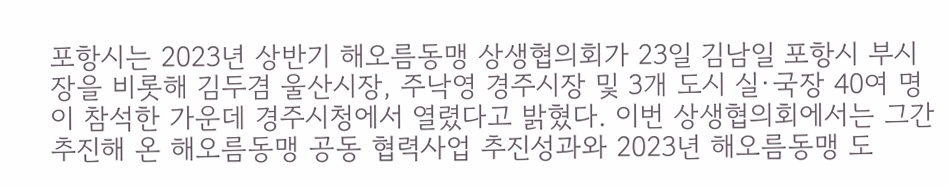포항시는 2023년 상반기 해오름동맹 상생협의회가 23일 김남일 포항시 부시장을 비롯해 김두겸 울산시장, 주낙영 경주시장 및 3개 도시 실·국장 40여 명이 참석한 가운데 경주시청에서 열렸다고 밝혔다. 이번 상생협의회에서는 그간 추진해 온 해오름동맹 공동 협력사업 추진성과와 2023년 해오름동맹 도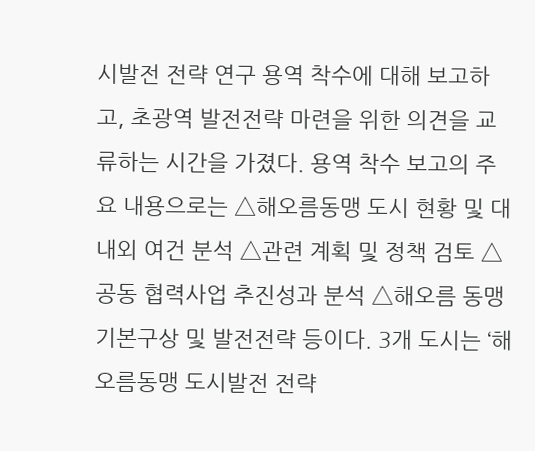시발전 전략 연구 용역 착수에 대해 보고하고, 초광역 발전전략 마련을 위한 의견을 교류하는 시간을 가졌다. 용역 착수 보고의 주요 내용으로는 △해오름동맹 도시 현황 및 대내외 여건 분석 △관련 계획 및 정책 검토 △공동 협력사업 추진성과 분석 △해오름 동맹 기본구상 및 발전전략 등이다. 3개 도시는 ‘해오름동맹 도시발전 전략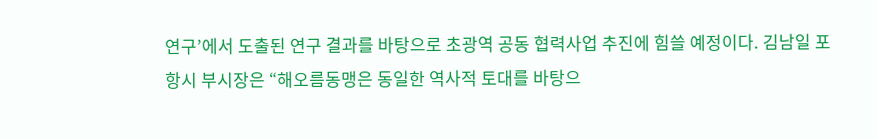연구’에서 도출된 연구 결과를 바탕으로 초광역 공동 협력사업 추진에 힘쓸 예정이다. 김남일 포항시 부시장은 “해오름동맹은 동일한 역사적 토대를 바탕으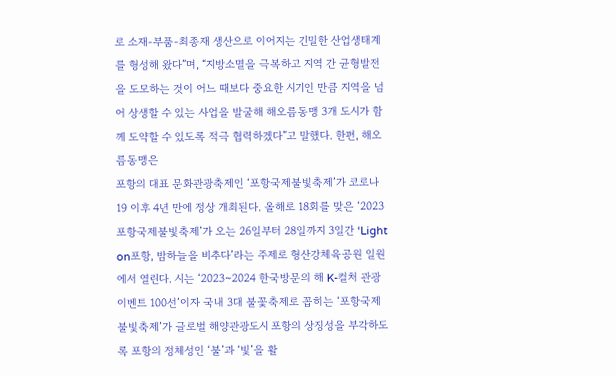로 소재-부품-최종재 생산으로 이어지는 긴밀한 산업생태계를 형성해 왔다”며, “지방소멸을 극복하고 지역 간 균형발전을 도모하는 것이 어느 때보다 중요한 시기인 만큼 지역을 넘어 상생할 수 있는 사업을 발굴해 해오름동맹 3개 도시가 함께 도약할 수 있도록 적극 협력하겠다”고 말했다. 한편, 해오름동맹은
포항의 대표 문화관광축제인 ‘포항국제불빛축제’가 코로나19 이후 4년 만에 정상 개최된다. 올해로 18회를 맞은 ‘2023 포항국제불빛축제’가 오는 26일부터 28일까지 3일간 ‘Light on포항, 밤하늘을 비추다’라는 주제로 형산강체육공원 일원에서 열린다. 시는 ‘2023~2024 한국방문의 해 K-컬처 관광이벤트 100선’이자 국내 3대 불꽃축제로 꼽히는 ‘포항국제불빛축제’가 글로벌 해양관광도시 포항의 상징성을 부각하도록 포항의 정체성인 ‘불’과 ‘빛’을 활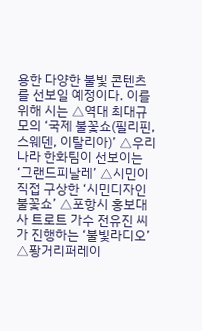용한 다양한 불빛 콘텐츠를 선보일 예정이다. 이를 위해 시는 △역대 최대규모의 ‘국제 불꽃쇼(필리핀, 스웨덴, 이탈리아)’ △우리나라 한화팀이 선보이는 ‘그랜드피날레’ △시민이 직접 구상한 ‘시민디자인 불꽃쇼’ △포항시 홍보대사 트로트 가수 전유진 씨가 진행하는 ‘불빛라디오’ △퐝거리퍼레이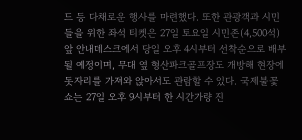드 등 다채로운 행사를 마련했다. 또한 관광객과 시민들을 위한 좌석 티켓은 27일 토요일 시민존(4,500석) 앞 안내데스크에서 당일 오후 4시부터 선착순으로 배부될 예정이며, 무대 옆 형산파크골프장도 개방해 현장에 돗자리를 가져와 앉아서도 관람할 수 있다. 국제불꽃쇼는 27일 오후 9시부터 한 시간가량 진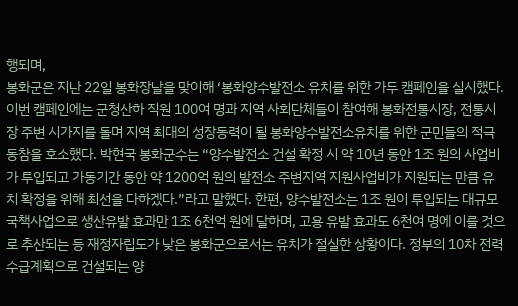행되며,
봉화군은 지난 22일 봉화장날을 맞이해 ‘봉화양수발전소 유치를 위한 가두 캠페인을 실시했다. 이번 캠페인에는 군청산하 직원 100여 명과 지역 사회단체들이 참여해 봉화전통시장, 전통시장 주변 시가지를 돌며 지역 최대의 성장동력이 될 봉화양수발전소유치를 위한 군민들의 적극 동참을 호소했다. 박현국 봉화군수는 “양수발전소 건설 확정 시 약 10년 동안 1조 원의 사업비가 투입되고 가동기간 동안 약 1200억 원의 발전소 주변지역 지원사업비가 지원되는 만큼 유치 확정을 위해 최선을 다하겠다.”라고 말했다. 한편, 양수발전소는 1조 원이 투입되는 대규모 국책사업으로 생산유발 효과만 1조 6천억 원에 달하며, 고용 유발 효과도 6천여 명에 이를 것으로 추산되는 등 재정자립도가 낮은 봉화군으로서는 유치가 절실한 상황이다. 정부의 10차 전력수급계획으로 건설되는 양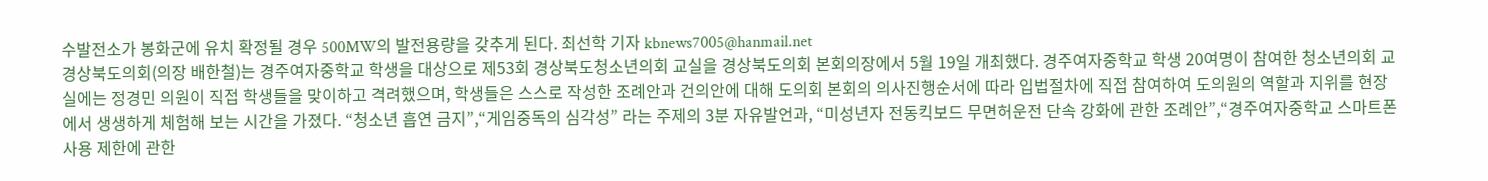수발전소가 봉화군에 유치 확정될 경우 500MW의 발전용량을 갖추게 된다. 최선학 기자 kbnews7005@hanmail.net
경상북도의회(의장 배한철)는 경주여자중학교 학생을 대상으로 제53회 경상북도청소년의회 교실을 경상북도의회 본회의장에서 5월 19일 개최했다. 경주여자중학교 학생 20여명이 참여한 청소년의회 교실에는 정경민 의원이 직접 학생들을 맞이하고 격려했으며, 학생들은 스스로 작성한 조례안과 건의안에 대해 도의회 본회의 의사진행순서에 따라 입법절차에 직접 참여하여 도의원의 역할과 지위를 현장에서 생생하게 체험해 보는 시간을 가졌다. “청소년 흡연 금지”,“게임중독의 심각성” 라는 주제의 3분 자유발언과, “미성년자 전동킥보드 무면허운전 단속 강화에 관한 조례안”,“경주여자중학교 스마트폰 사용 제한에 관한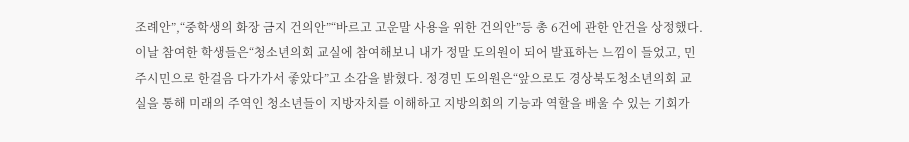조례안”,“중학생의 화장 금지 건의안”“바르고 고운말 사용을 위한 건의안”등 총 6건에 관한 안건을 상정했다. 이날 참여한 학생들은“청소년의회 교실에 참여해보니 내가 정말 도의원이 되어 발표하는 느낌이 들었고, 민주시민으로 한걸음 다가가서 좋았다”고 소감을 밝혔다. 정경민 도의원은“앞으로도 경상북도청소년의회 교실을 통해 미래의 주역인 청소년들이 지방자치를 이해하고 지방의회의 기능과 역할을 배울 수 있는 기회가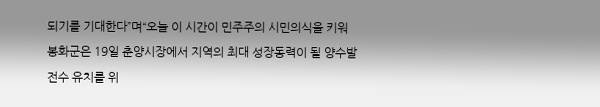되기를 기대한다”며“오늘 이 시간이 민주주의 시민의식을 키워
봉화군은 19일 춘양시장에서 지역의 최대 성장동력이 될 양수발전수 유치를 위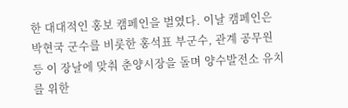한 대대적인 홍보 캠페인을 벌였다. 이날 캠페인은 박현국 군수를 비롯한 홍석표 부군수, 관계 공무원 등 이 장날에 맞춰 춘양시장을 돌며 양수발전소 유치를 위한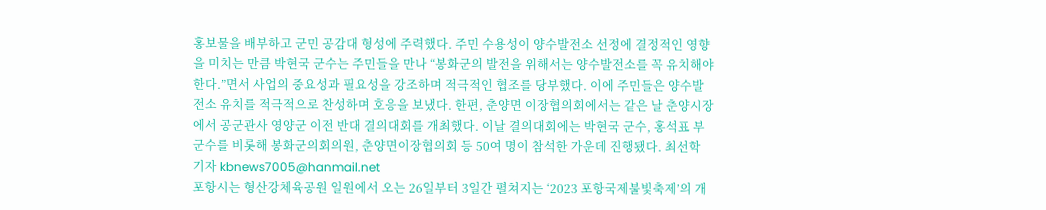홍보물을 배부하고 군민 공감대 형성에 주력했다. 주민 수용성이 양수발전소 선정에 결정적인 영향을 미치는 만큼 박현국 군수는 주민들을 만나 “봉화군의 발전을 위해서는 양수발전소를 꼭 유치해야 한다.”면서 사업의 중요성과 필요성을 강조하며 적극적인 협조를 당부했다. 이에 주민들은 양수발전소 유치를 적극적으로 찬성하며 호응을 보냈다. 한편, 춘양면 이장협의회에서는 같은 날 춘양시장에서 공군관사 영양군 이전 반대 결의대회를 개최했다. 이날 결의대회에는 박현국 군수, 홍석표 부군수를 비롯해 봉화군의회의원, 춘양면이장협의회 등 50여 명이 참석한 가운데 진행됐다. 최선학 기자 kbnews7005@hanmail.net
포항시는 형산강체육공원 일원에서 오는 26일부터 3일간 펼쳐지는 ‘2023 포항국제불빛축제’의 개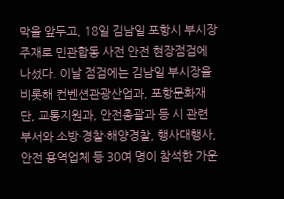막을 앞두고, 18일 김남일 포항시 부시장 주재로 민관합동 사전 안전 현장점검에 나섰다. 이날 점검에는 김남일 부시장을 비롯해 컨벤션관광산업과, 포항문화재단, 교통지원과, 안전총괄과 등 시 관련 부서와 소방·경찰·해양경찰, 행사대행사, 안전 용역업체 등 30여 명이 참석한 가운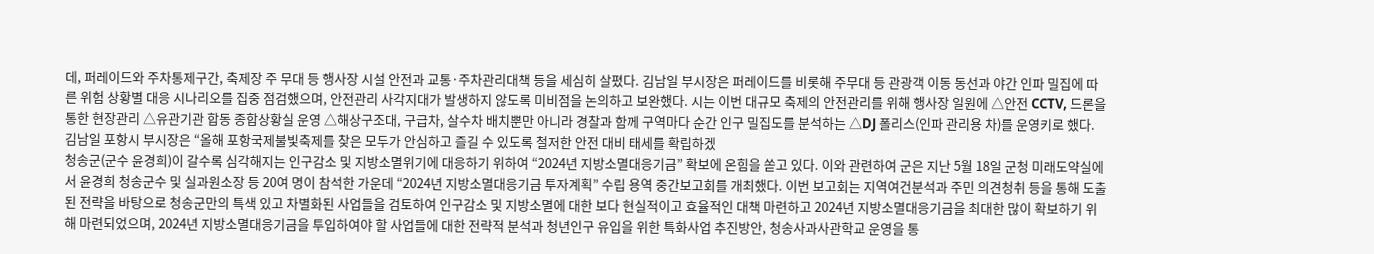데, 퍼레이드와 주차통제구간, 축제장 주 무대 등 행사장 시설 안전과 교통·주차관리대책 등을 세심히 살폈다. 김남일 부시장은 퍼레이드를 비롯해 주무대 등 관광객 이동 동선과 야간 인파 밀집에 따른 위험 상황별 대응 시나리오를 집중 점검했으며, 안전관리 사각지대가 발생하지 않도록 미비점을 논의하고 보완했다. 시는 이번 대규모 축제의 안전관리를 위해 행사장 일원에 △안전 CCTV, 드론을 통한 현장관리 △유관기관 합동 종합상황실 운영 △해상구조대, 구급차, 살수차 배치뿐만 아니라 경찰과 함께 구역마다 순간 인구 밀집도를 분석하는 △DJ 폴리스(인파 관리용 차)를 운영키로 했다. 김남일 포항시 부시장은 “올해 포항국제불빛축제를 찾은 모두가 안심하고 즐길 수 있도록 철저한 안전 대비 태세를 확립하겠
청송군(군수 윤경희)이 갈수록 심각해지는 인구감소 및 지방소멸위기에 대응하기 위하여 “2024년 지방소멸대응기금” 확보에 온힘을 쏟고 있다. 이와 관련하여 군은 지난 5월 18일 군청 미래도약실에서 윤경희 청송군수 및 실과원소장 등 20여 명이 참석한 가운데 “2024년 지방소멸대응기금 투자계획” 수립 용역 중간보고회를 개최했다. 이번 보고회는 지역여건분석과 주민 의견청취 등을 통해 도출된 전략을 바탕으로 청송군만의 특색 있고 차별화된 사업들을 검토하여 인구감소 및 지방소멸에 대한 보다 현실적이고 효율적인 대책 마련하고 2024년 지방소멸대응기금을 최대한 많이 확보하기 위해 마련되었으며, 2024년 지방소멸대응기금을 투입하여야 할 사업들에 대한 전략적 분석과 청년인구 유입을 위한 특화사업 추진방안, 청송사과사관학교 운영을 통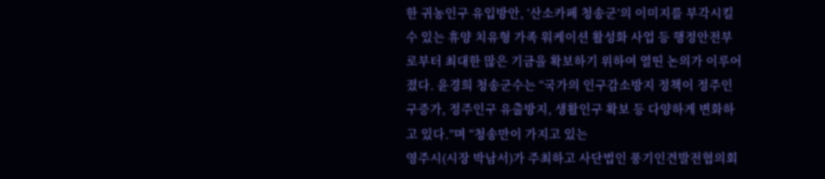한 귀농인구 유입방안, ‘산소카페 청송군’의 이미지를 부각시킬 수 있는 휴양 치유형 가족 워케이션 활성화 사업 등 행정안전부로부터 최대한 많은 기금을 확보하기 위하여 열띤 논의가 이루어졌다. 윤경희 청송군수는 “국가의 인구감소방지 정책이 정주인구증가, 정주인구 유출방지, 생활인구 확보 등 다양하게 변화하고 있다.”며 “청송만이 가지고 있는
영주시(시장 박남서)가 주최하고 사단법인 풍기인견발전협의회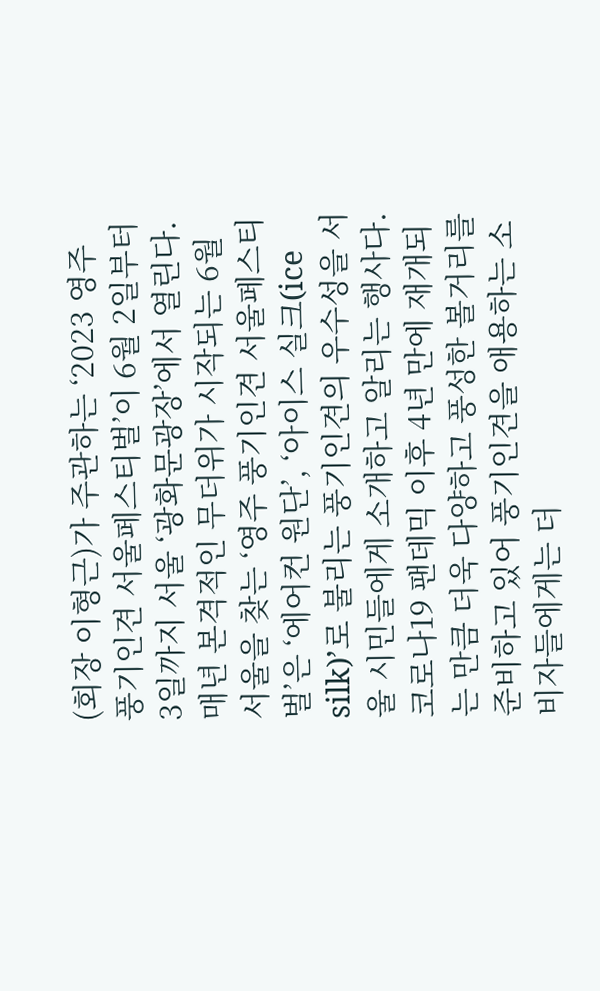(회장 이형근)가 주관하는 ‘2023 영주 풍기인견 서울페스티벌’이 6월 2일부터 3일까지 서울 ‘광화문광장’에서 열린다. 매년 본격적인 무더위가 시작되는 6월 서울을 찾는 ‘영주 풍기인견 서울페스티벌’은 ‘에어컨 원단’, ‘아이스 실크(ice silk)’로 불리는 풍기인견의 우수성을 서울 시민들에게 소개하고 알리는 행사다. 코로나19 팬데믹 이후 4년 만에 재개되는 만큼 더욱 다양하고 풍성한 볼거리를 준비하고 있어 풍기인견을 애용하는 소비자들에게는 더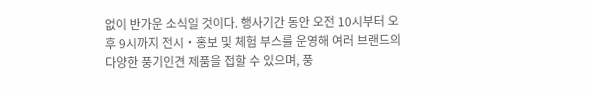없이 반가운 소식일 것이다. 행사기간 동안 오전 10시부터 오후 9시까지 전시‧홍보 및 체험 부스를 운영해 여러 브랜드의 다양한 풍기인견 제품을 접할 수 있으며, 풍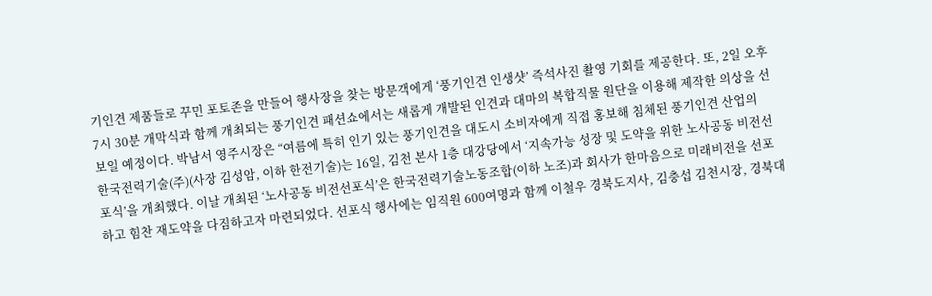기인견 제품들로 꾸민 포토존을 만들어 행사장을 찾는 방문객에게 ‘풍기인견 인생샷’ 즉석사진 촬영 기회를 제공한다. 또, 2일 오후 7시 30분 개막식과 함께 개최되는 풍기인견 패션쇼에서는 새롭게 개발된 인견과 대마의 복합직물 원단을 이용해 제작한 의상을 선보일 예정이다. 박남서 영주시장은 “여름에 특히 인기 있는 풍기인견을 대도시 소비자에게 직접 홍보해 침체된 풍기인견 산업의
한국전력기술(주)(사장 김성암, 이하 한전기술)는 16일, 김천 본사 1층 대강당에서 ‘지속가능 성장 및 도약을 위한 노사공동 비전선포식’을 개최했다. 이날 개최된 ‘노사공동 비전선포식’은 한국전력기술노동조합(이하 노조)과 회사가 한마음으로 미래비전을 선포하고 힘찬 재도약을 다짐하고자 마련되었다. 선포식 행사에는 임직원 600여명과 함께 이철우 경북도지사, 김충섭 김천시장, 경북대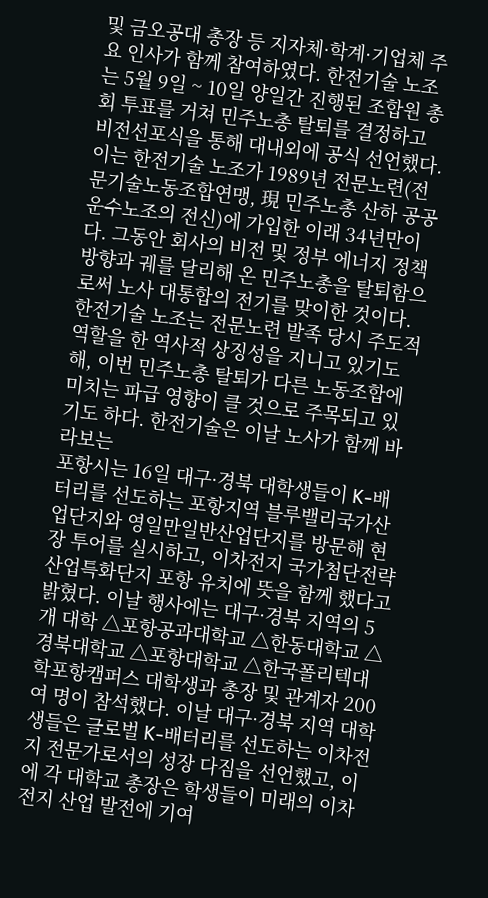및 금오공대 총장 등 지자체·학계·기업체 주요 인사가 함께 참여하였다. 한전기술 노조는 5월 9일 ~ 10일 양일간 진행된 조합원 총회 투표를 거쳐 민주노총 탈퇴를 결정하고 비전선포식을 통해 대내외에 공식 선언했다. 이는 한전기술 노조가 1989년 전문노련(전문기술노동조합연맹, 現 민주노총 산하 공공운수노조의 전신)에 가입한 이래 34년만이다. 그동안 회사의 비전 및 정부 에너지 정책방향과 궤를 달리해 온 민주노총을 탈퇴함으로써 노사 대통합의 전기를 맞이한 것이다. 한전기술 노조는 전문노련 발족 당시 주도적 역할을 한 역사적 상징성을 지니고 있기도 해, 이번 민주노총 탈퇴가 다른 노동조합에 미치는 파급 영향이 클 것으로 주목되고 있기도 하다. 한전기술은 이날 노사가 함께 바라보는
포항시는 16일 대구·경북 대학생들이 K-배터리를 선도하는 포항지역 블루밸리국가산업단지와 영일만일반산업단지를 방문해 현장 투어를 실시하고, 이차전지 국가첨단전략산업특화단지 포항 유치에 뜻을 함께 했다고 밝혔다. 이날 행사에는 대구·경북 지역의 5개 대학 △포항공과대학교 △한동대학교 △경북대학교 △포항대학교 △한국폴리텍대학포항캠퍼스 대학생과 총장 및 관계자 200여 명이 참석했다. 이날 대구·경북 지역 대학생들은 글로벌 K-배터리를 선도하는 이차전지 전문가로서의 성장 다짐을 선언했고, 이에 각 대학교 총장은 학생들이 미래의 이차전지 산업 발전에 기여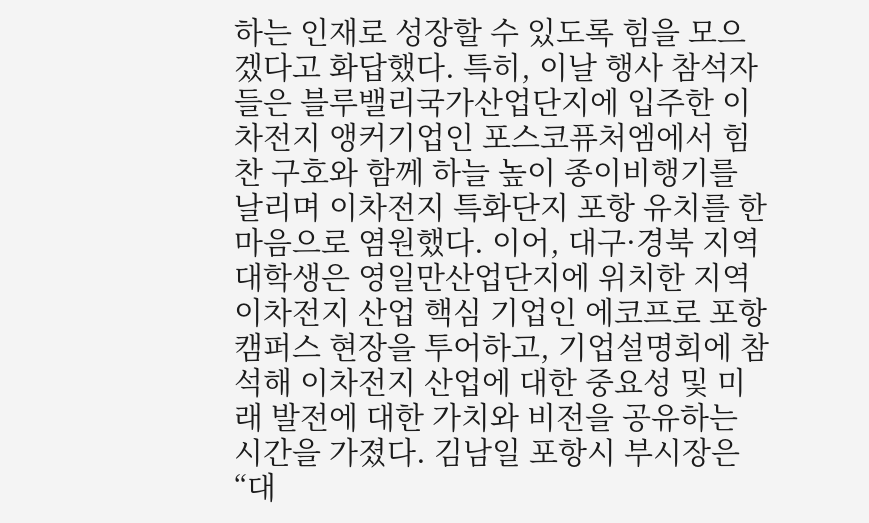하는 인재로 성장할 수 있도록 힘을 모으겠다고 화답했다. 특히, 이날 행사 참석자들은 블루밸리국가산업단지에 입주한 이차전지 앵커기업인 포스코퓨처엠에서 힘찬 구호와 함께 하늘 높이 종이비행기를 날리며 이차전지 특화단지 포항 유치를 한마음으로 염원했다. 이어, 대구·경북 지역 대학생은 영일만산업단지에 위치한 지역 이차전지 산업 핵심 기업인 에코프로 포항캠퍼스 현장을 투어하고, 기업설명회에 참석해 이차전지 산업에 대한 중요성 및 미래 발전에 대한 가치와 비전을 공유하는 시간을 가졌다. 김남일 포항시 부시장은 “대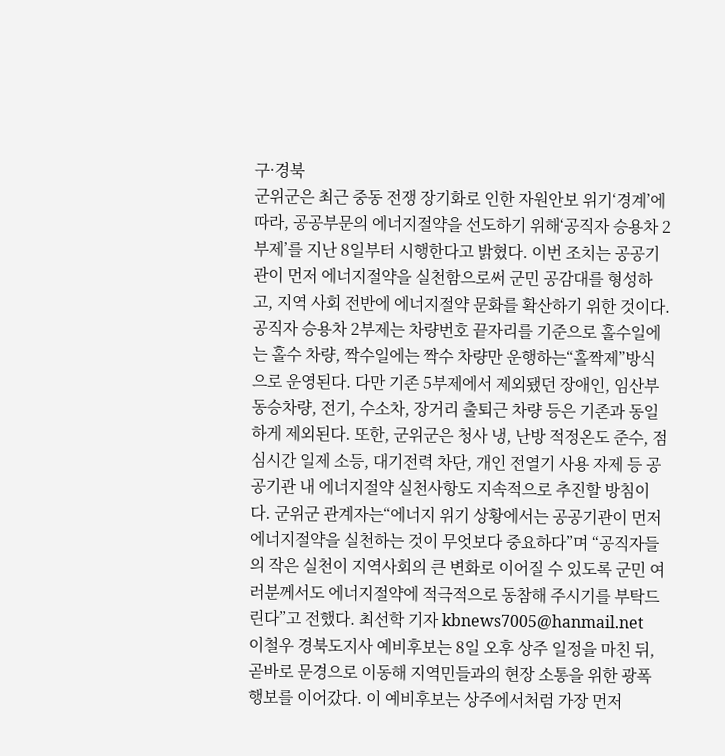구·경북
군위군은 최근 중동 전쟁 장기화로 인한 자원안보 위기‘경계’에 따라, 공공부문의 에너지절약을 선도하기 위해‘공직자 승용차 2부제’를 지난 8일부터 시행한다고 밝혔다. 이번 조치는 공공기관이 먼저 에너지절약을 실천함으로써 군민 공감대를 형성하고, 지역 사회 전반에 에너지절약 문화를 확산하기 위한 것이다. 공직자 승용차 2부제는 차량번호 끝자리를 기준으로 홀수일에는 홀수 차량, 짝수일에는 짝수 차량만 운행하는“홀짝제”방식으로 운영된다. 다만 기존 5부제에서 제외됐던 장애인, 임산부 동승차량, 전기, 수소차, 장거리 출퇴근 차량 등은 기존과 동일하게 제외된다. 또한, 군위군은 청사 냉, 난방 적정온도 준수, 점심시간 일제 소등, 대기전력 차단, 개인 전열기 사용 자제 등 공공기관 내 에너지절약 실천사항도 지속적으로 추진할 방침이다. 군위군 관계자는“에너지 위기 상황에서는 공공기관이 먼저 에너지절약을 실천하는 것이 무엇보다 중요하다”며 “공직자들의 작은 실천이 지역사회의 큰 변화로 이어질 수 있도록 군민 여러분께서도 에너지절약에 적극적으로 동참해 주시기를 부탁드린다”고 전했다. 최선학 기자 kbnews7005@hanmail.net
이철우 경북도지사 예비후보는 8일 오후 상주 일정을 마친 뒤, 곧바로 문경으로 이동해 지역민들과의 현장 소통을 위한 광폭 행보를 이어갔다. 이 예비후보는 상주에서처럼 가장 먼저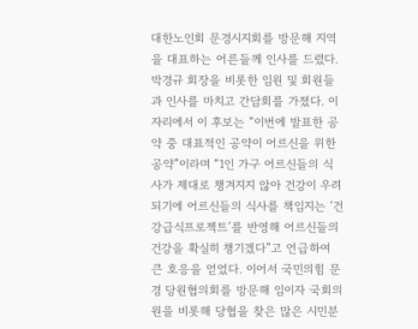대한노인회 문경시지회를 방문해 지역을 대표하는 어른들께 인사를 드렸다. 박경규 회장을 비롯한 임원 및 회원들과 인사를 마치고 간담회를 가졌다. 이 자리에서 이 후보는 “이번에 발표한 공약 중 대표적인 공약이 어르신을 위한 공약”이라며 “1인 가구 어르신들의 식사가 제대로 챙겨지지 않아 건강이 우려되기에 어르신들의 식사를 책임지는 ‘건강급식프로젝트’를 반영해 어르신들의 건강을 확실히 챙기겠다”고 언급하여 큰 호응을 얻었다. 이어서 국민의힘 문경 당원협의회를 방문해 임이자 국회의원을 비롯해 당협을 찾은 많은 시민분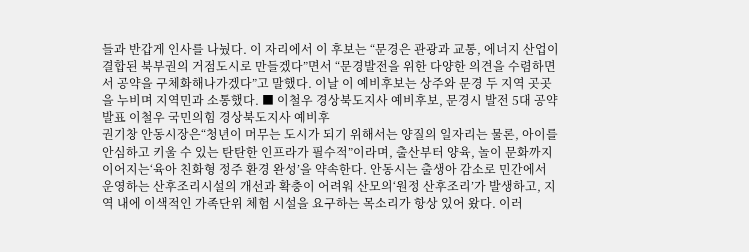들과 반갑게 인사를 나눴다. 이 자리에서 이 후보는 “문경은 관광과 교통, 에너지 산업이 결합된 북부권의 거점도시로 만들겠다”면서 “문경발전을 위한 다양한 의견을 수렴하면서 공약을 구체화해나가겠다”고 말했다. 이날 이 예비후보는 상주와 문경 두 지역 곳곳을 누비며 지역민과 소통했다. ■ 이철우 경상북도지사 예비후보, 문경시 발전 5대 공약 발표 이철우 국민의힘 경상북도지사 예비후
권기창 안동시장은“청년이 머무는 도시가 되기 위해서는 양질의 일자리는 물론, 아이를 안심하고 키울 수 있는 탄탄한 인프라가 필수적”이라며, 출산부터 양육, 놀이 문화까지 이어지는‘육아 친화형 정주 환경 완성’을 약속한다. 안동시는 출생아 감소로 민간에서 운영하는 산후조리시설의 개선과 확충이 어려워 산모의‘원정 산후조리’가 발생하고, 지역 내에 이색적인 가족단위 체험 시설을 요구하는 목소리가 항상 있어 왔다. 이러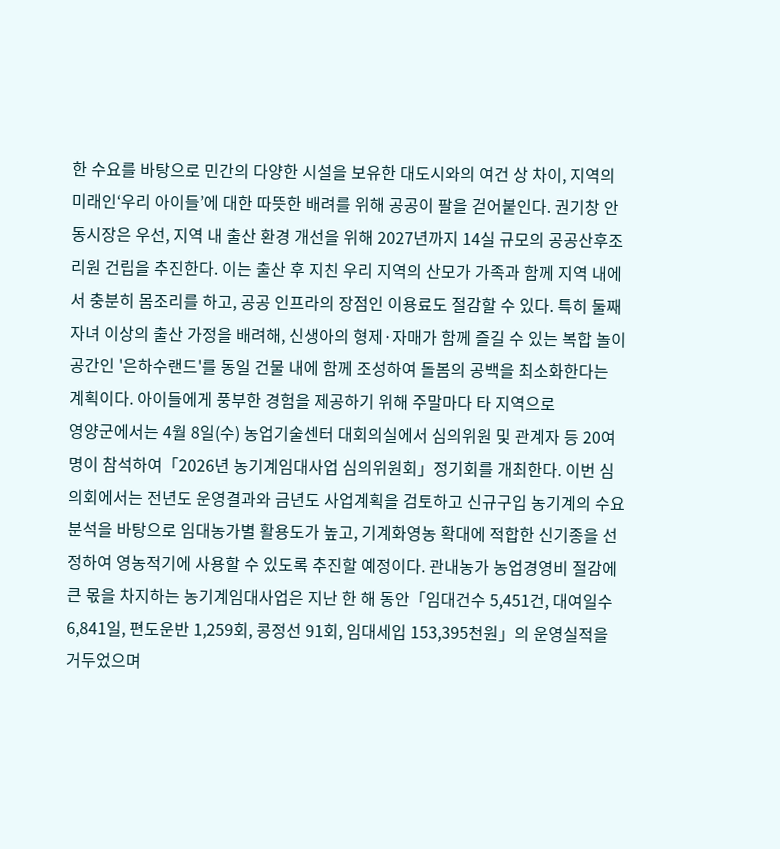한 수요를 바탕으로 민간의 다양한 시설을 보유한 대도시와의 여건 상 차이, 지역의 미래인‘우리 아이들’에 대한 따뜻한 배려를 위해 공공이 팔을 걷어붙인다. 권기창 안동시장은 우선, 지역 내 출산 환경 개선을 위해 2027년까지 14실 규모의 공공산후조리원 건립을 추진한다. 이는 출산 후 지친 우리 지역의 산모가 가족과 함께 지역 내에서 충분히 몸조리를 하고, 공공 인프라의 장점인 이용료도 절감할 수 있다. 특히 둘째 자녀 이상의 출산 가정을 배려해, 신생아의 형제·자매가 함께 즐길 수 있는 복합 놀이 공간인 '은하수랜드'를 동일 건물 내에 함께 조성하여 돌봄의 공백을 최소화한다는 계획이다. 아이들에게 풍부한 경험을 제공하기 위해 주말마다 타 지역으로
영양군에서는 4월 8일(수) 농업기술센터 대회의실에서 심의위원 및 관계자 등 20여명이 참석하여「2026년 농기계임대사업 심의위원회」정기회를 개최한다. 이번 심의회에서는 전년도 운영결과와 금년도 사업계획을 검토하고 신규구입 농기계의 수요분석을 바탕으로 임대농가별 활용도가 높고, 기계화영농 확대에 적합한 신기종을 선정하여 영농적기에 사용할 수 있도록 추진할 예정이다. 관내농가 농업경영비 절감에 큰 몫을 차지하는 농기계임대사업은 지난 한 해 동안「임대건수 5,451건, 대여일수 6,841일, 편도운반 1,259회, 콩정선 91회, 임대세입 153,395천원」의 운영실적을 거두었으며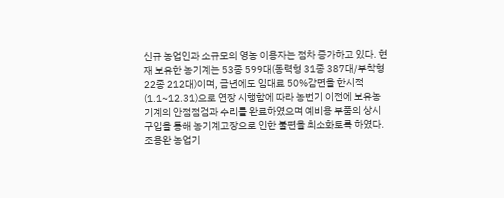신규 농업인과 소규모의 영농 이용자는 점차 증가하고 있다. 현재 보유한 농기계는 53종 599대(동력형 31종 387대/부착형 22종 212대)이며, 금년에도 임대료 50%감면을 한시적(1.1~12.31)으로 연장 시행함에 따라 농번기 이전에 보유농기계의 안점점검과 수리를 완료하였으며 예비용 부품의 상시구입을 통해 농기계고장으로 인한 불편을 최소화토록 하였다. 조용완 농업기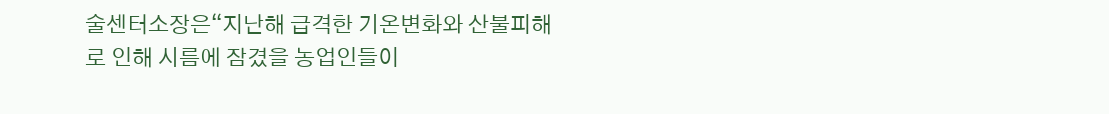술센터소장은“지난해 급격한 기온변화와 산불피해로 인해 시름에 잠겼을 농업인들이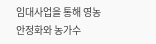임대사업을 통해 영농안정화와 농가수